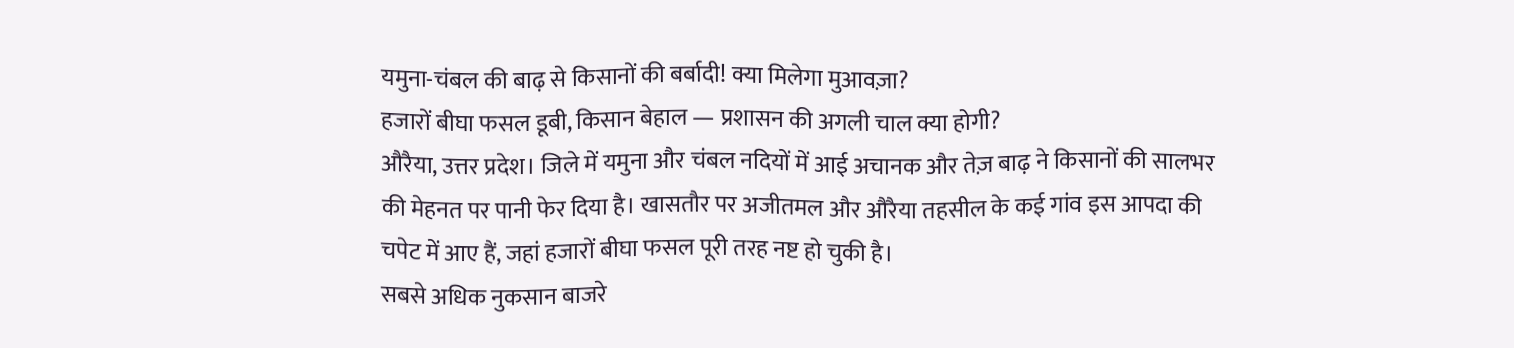यमुना-चंबल की बाढ़ से किसानों की बर्बादी! क्या मिलेगा मुआवज़ा?
हजारों बीघा फसल डूबी, किसान बेहाल — प्रशासन की अगली चाल क्या होगी?
औरैया, उत्तर प्रदेश। जिले में यमुना और चंबल नदियों में आई अचानक और तेज़ बाढ़ ने किसानों की सालभर की मेहनत पर पानी फेर दिया है। खासतौर पर अजीतमल और औरैया तहसील के कई गांव इस आपदा की चपेट में आए हैं, जहां हजारों बीघा फसल पूरी तरह नष्ट हो चुकी है।
सबसे अधिक नुकसान बाजरे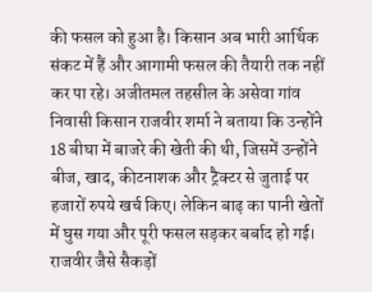की फसल को हुआ है। किसान अब भारी आर्थिक संकट में हैं और आगामी फसल की तैयारी तक नहीं कर पा रहे। अजीतमल तहसील के असेवा गांव निवासी किसान राजवीर शर्मा ने बताया कि उन्होंने 18 बीघा में बाजरे की खेती की थी, जिसमें उन्होंने बीज, खाद, कीटनाशक और ट्रैक्टर से जुताई पर हजारों रुपये खर्च किए। लेकिन बाढ़ का पानी खेतों में घुस गया और पूरी फसल सड़कर बर्बाद हो गई।
राजवीर जैसे सैकड़ों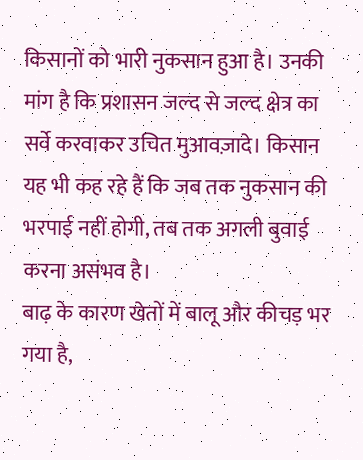किसानों को भारी नुकसान हुआ है। उनकी मांग है कि प्रशासन जल्द से जल्द क्षेत्र का सर्वे करवाकर उचित मुआवज़ादे। किसान यह भी कह रहे हैं कि जब तक नुकसान की भरपाई नहीं होगी, तब तक अगली बुवाई करना असंभव है।
बाढ़ के कारण खेतों में बालू और कीचड़ भर गया है,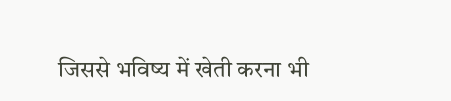जिससे भविष्य में खेती करना भी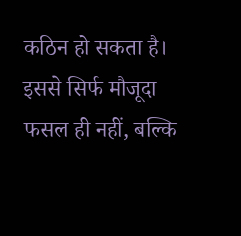कठिन हो सकता है। इससे सिर्फ मौजूदा फसल ही नहीं, बल्कि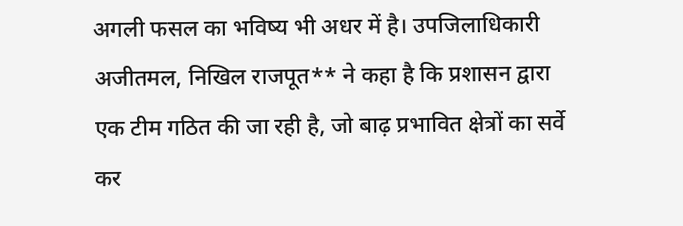अगली फसल का भविष्य भी अधर में है। उपजिलाधिकारी अजीतमल, निखिल राजपूत** ने कहा है कि प्रशासन द्वारा एक टीम गठित की जा रही है, जो बाढ़ प्रभावित क्षेत्रों का सर्वे कर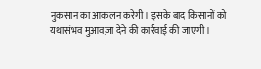नुकसान का आकलन करेगी। इसके बाद किसानों को यथासंभव मुआवज़ा देने की कार्रवाई की जाएगी।